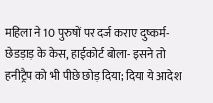महिला ने 10 पुरुषों पर दर्ज कराए दुष्कर्म-छेडड़ाड़ के केस, हाईकोर्ट बोला- इसने तो हनीट्रैप को भी पीछे छोड़ दिया; दिया ये आदेश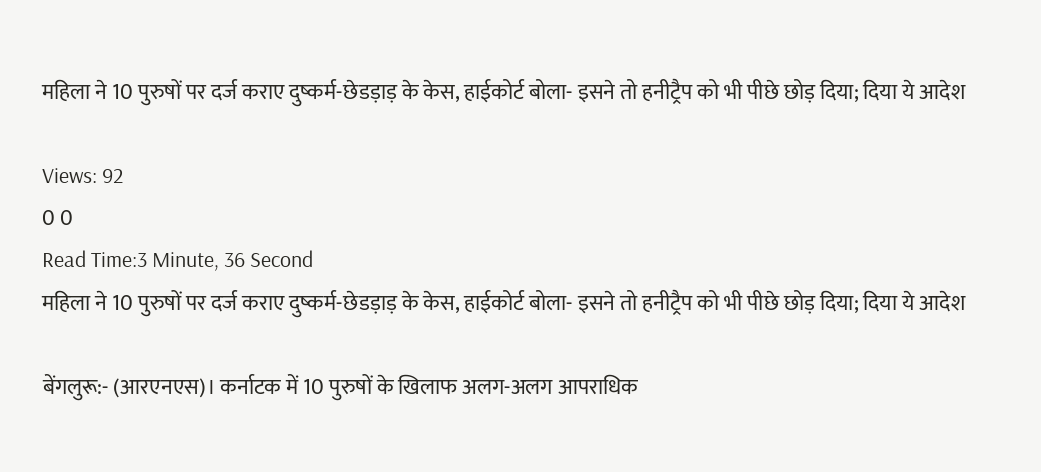महिला ने 10 पुरुषों पर दर्ज कराए दुष्कर्म-छेडड़ाड़ के केस, हाईकोर्ट बोला- इसने तो हनीट्रैप को भी पीछे छोड़ दिया; दिया ये आदेश

Views: 92
0 0
Read Time:3 Minute, 36 Second
महिला ने 10 पुरुषों पर दर्ज कराए दुष्कर्म-छेडड़ाड़ के केस, हाईकोर्ट बोला- इसने तो हनीट्रैप को भी पीछे छोड़ दिया; दिया ये आदेश

बेंगलुरू:- (आरएनएस)। कर्नाटक में 10 पुरुषों के खिलाफ अलग-अलग आपराधिक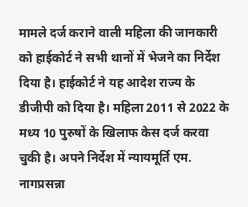मामले दर्ज कराने वाली महिला की जानकारी को हाईकोर्ट ने सभी थानों में भेजने का निर्देश दिया है। हाईकोर्ट ने यह आदेश राज्य के डीजीपी को दिया है। महिला 2011 से 2022 के मध्य 10 पुरुषों के खिलाफ केस दर्ज करवा चुकी है। अपने निर्देश में न्यायमूर्ति एम. नागप्रसन्ना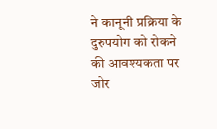ने कानूनी प्रक्रिया के दुरुपयोग को रोकने की आवश्यकता पर जोर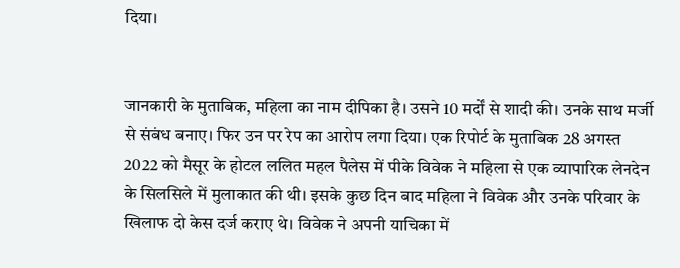दिया।


जानकारी के मुताबिक, महिला का नाम दीपिका है। उसने 10 मर्दों से शादी की। उनके साथ मर्जी से संबंध बनाए। फिर उन पर रेप का आरोप लगा दिया। एक रिपोर्ट के मुताबिक 28 अगस्त 2022 को मैसूर के होटल ललित महल पैलेस में पीके विवेक ने महिला से एक व्यापारिक लेनदेन के सिलसिले में मुलाकात की थी। इसके कुछ दिन बाद महिला ने विवेक और उनके परिवार के खिलाफ दो केस दर्ज कराए थे। विवेक ने अपनी याचिका में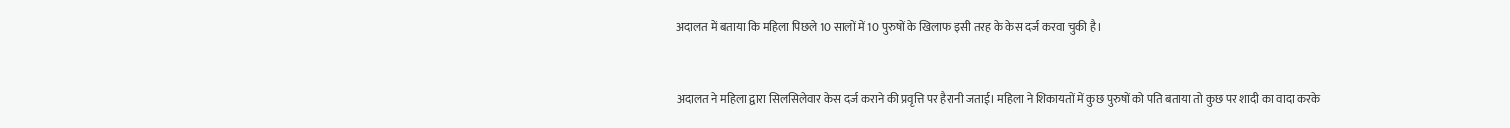अदालत में बताया कि महिला पिछले 10 सालों में 10 पुरुषों के खिलाफ इसी तरह के केस दर्ज करवा चुकी है।


अदालत ने महिला द्वारा सिलसिलेवार केस दर्ज कराने की प्रवृत्ति पर हैरानी जताई। महिला ने शिकायतों में कुछ पुरुषों को पति बताया तो कुछ पर शादी का वादा करके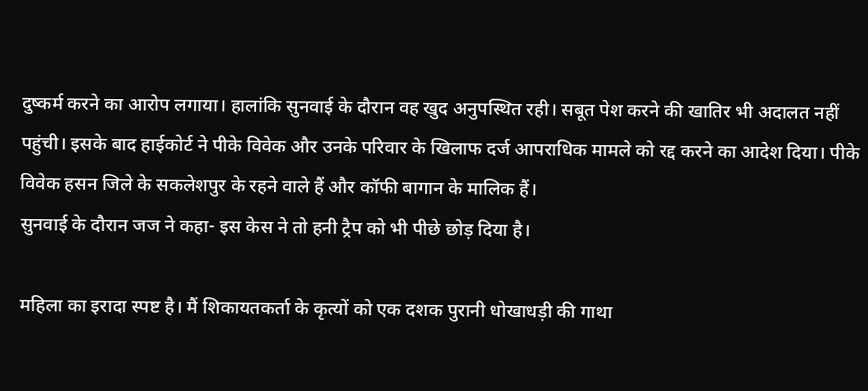दुष्कर्म करने का आरोप लगाया। हालांकि सुनवाई के दौरान वह खुद अनुपस्थित रही। सबूत पेश करने की खातिर भी अदालत नहीं पहुंची। इसके बाद हाईकोर्ट ने पीके विवेक और उनके परिवार के खिलाफ दर्ज आपराधिक मामले को रद्द करने का आदेश दिया। पीके विवेक हसन जिले के सकलेशपुर के रहने वाले हैं और कॉफी बागान के मालिक हैं।
सुनवाई के दौरान जज ने कहा- इस केस ने तो हनी ट्रैप को भी पीछे छोड़ दिया है।

महिला का इरादा स्पष्ट है। मैं शिकायतकर्ता के कृत्यों को एक दशक पुरानी धोखाधड़ी की गाथा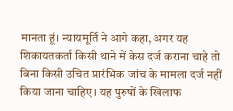मानता हूं। न्यायमूर्ति ने आगे कहा, अगर यह शिकायतकर्ता किसी थाने में केस दर्ज कराना चाहे तो बिना किसी उचित प्रारंभिक जांच के मामला दर्ज नहीं किया जाना चाहिए। यह पुरुषों के खिलाफ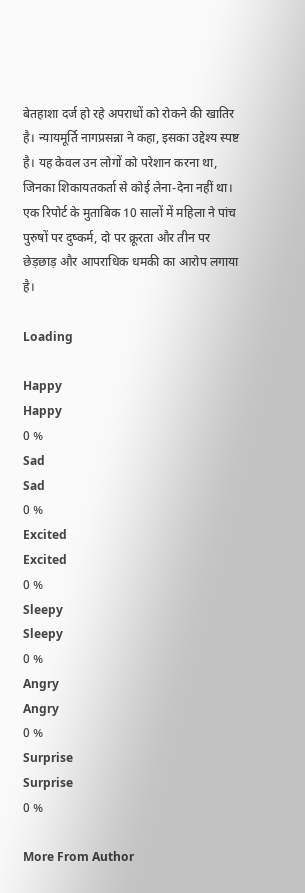बेतहाशा दर्ज हो रहे अपराधों को रोकने की खातिर है। न्यायमूर्ति नागप्रसन्ना ने कहा, इसका उद्देश्य स्पष्ट है। यह केवल उन लोगों को परेशान करना था, जिनका शिकायतकर्ता से कोई लेना-देना नहीं था। एक रिपोर्ट के मुताबिक 10 सालों में महिला ने पांच पुरुषों पर दुष्कर्म, दो पर क्रूरता और तीन पर छेड़छाड़ और आपराधिक धमकी का आरोप लगाया है।

Loading

Happy
Happy
0 %
Sad
Sad
0 %
Excited
Excited
0 %
Sleepy
Sleepy
0 %
Angry
Angry
0 %
Surprise
Surprise
0 %

More From Author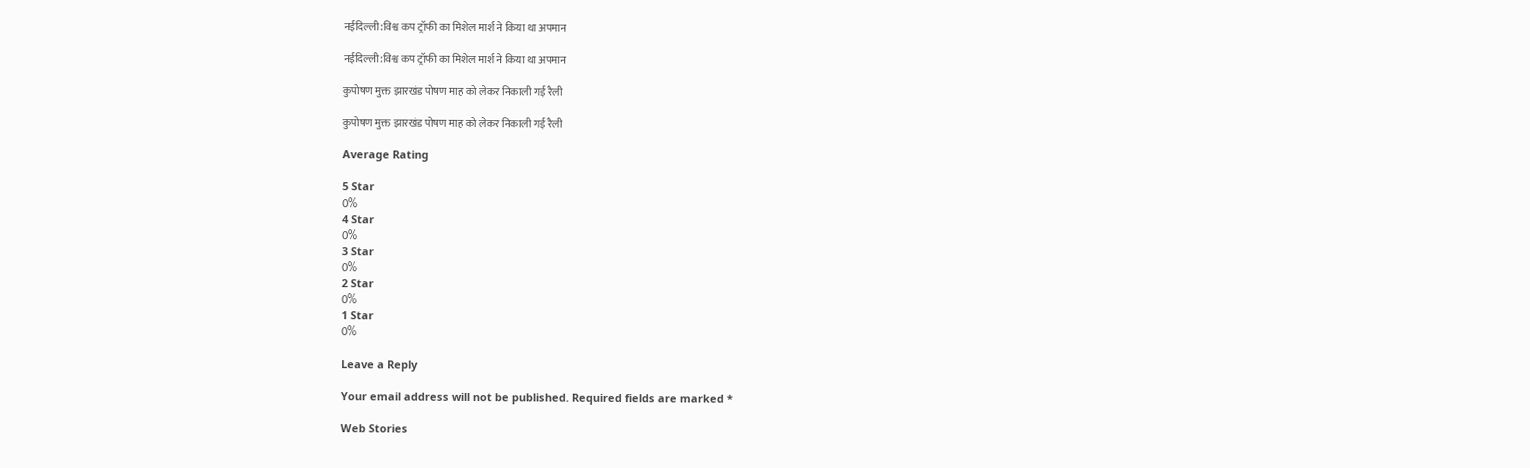नईदिल्ली:विश्व कप ट्रॉफी का मिशेल मार्श ने किया था अपमान

नईदिल्ली:विश्व कप ट्रॉफी का मिशेल मार्श ने किया था अपमान

कुपोषण मुक्त झारखंड पोषण माह को लेकर निकाली गई रैली

कुपोषण मुक्त झारखंड पोषण माह को लेकर निकाली गई रैली

Average Rating

5 Star
0%
4 Star
0%
3 Star
0%
2 Star
0%
1 Star
0%

Leave a Reply

Your email address will not be published. Required fields are marked *

Web Stories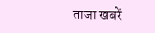ताजा खबरें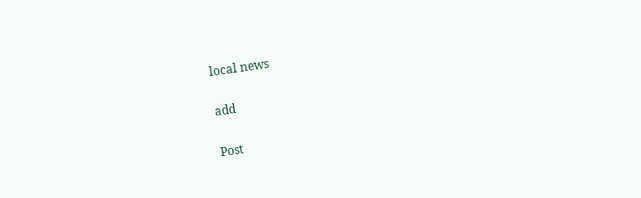local news

add

Post